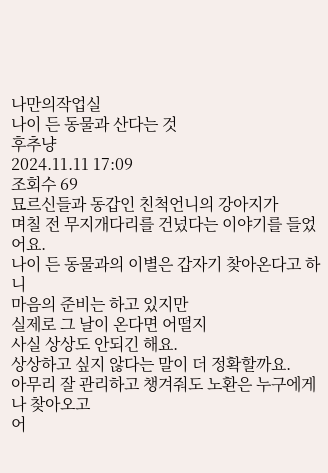나만의작업실
나이 든 동물과 산다는 것
후추냥
2024.11.11 17:09
조회수 69
묘르신들과 동갑인 친척언니의 강아지가
며칠 전 무지개다리를 건넜다는 이야기를 들었어요.
나이 든 동물과의 이별은 갑자기 찾아온다고 하니
마음의 준비는 하고 있지만
실제로 그 날이 온다면 어떨지
사실 상상도 안되긴 해요.
상상하고 싶지 않다는 말이 더 정확할까요.
아무리 잘 관리하고 챙겨줘도 노환은 누구에게나 찾아오고
어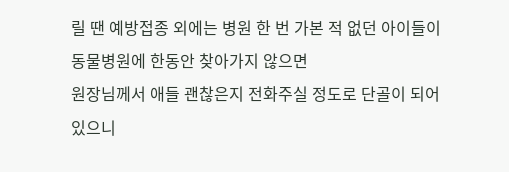릴 땐 예방접종 외에는 병원 한 번 가본 적 없던 아이들이
동물병원에 한동안 찾아가지 않으면
원장님께서 애들 괜찮은지 전화주실 정도로 단골이 되어있으니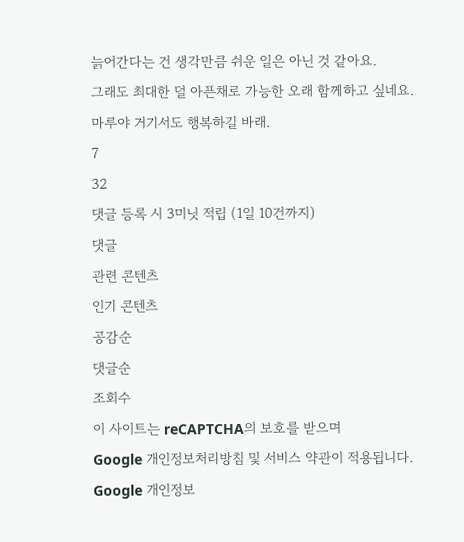늙어간다는 건 생각만큼 쉬운 일은 아닌 것 같아요.
그래도 최대한 덜 아픈채로 가능한 오래 함께하고 싶네요.
마루야 거기서도 행복하길 바래.
7
32
댓글 등록 시 3미닛 적립 (1일 10건까지)
댓글
관련 콘텐츠
인기 콘텐츠
공감순
댓글순
조회수
이 사이트는 reCAPTCHA의 보호를 받으며
Google 개인정보처리방침 및 서비스 약관이 적용됩니다.
Google 개인정보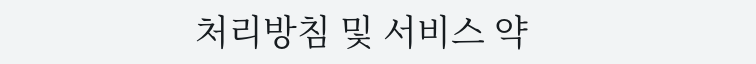처리방침 및 서비스 약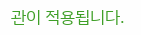관이 적용됩니다.